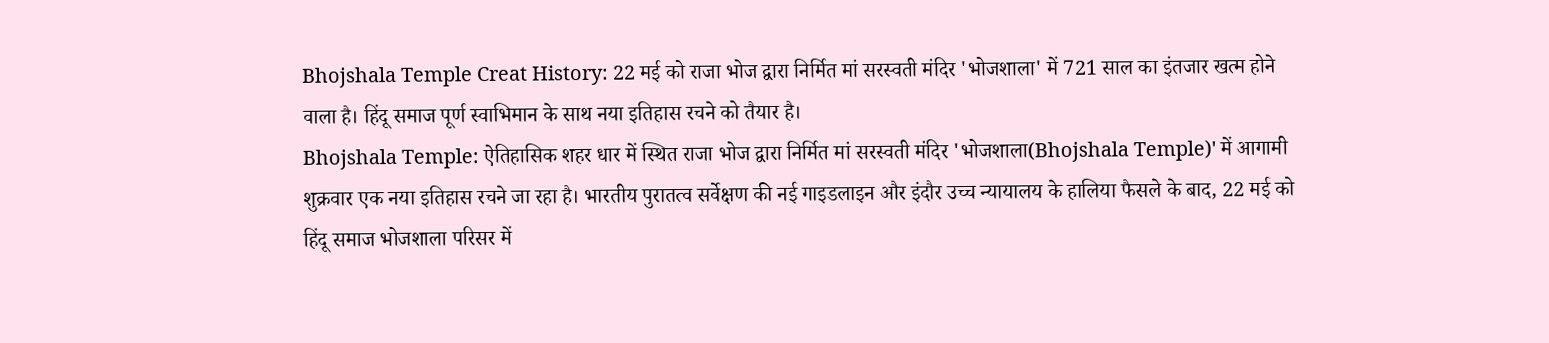Bhojshala Temple Creat History: 22 मई को राजा भोज द्वारा निर्मित मां सरस्वती मंदिर 'भोजशाला' में 721 साल का इंतजार खत्म होने वाला है। हिंदू समाज पूर्ण स्वाभिमान के साथ नया इतिहास रचने को तैयार है।
Bhojshala Temple: ऐतिहासिक शहर धार में स्थित राजा भोज द्वारा निर्मित मां सरस्वती मंदिर 'भोजशाला(Bhojshala Temple)' में आगामी शुक्रवार एक नया इतिहास रचने जा रहा है। भारतीय पुरातत्व सर्वेक्षण की नई गाइडलाइन और इंदौर उच्च न्यायालय के हालिया फैसले के बाद, 22 मई को हिंदू समाज भोजशाला परिसर में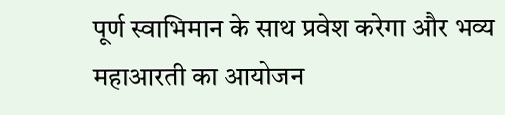पूर्ण स्वाभिमान के साथ प्रवेश करेगा और भव्य महाआरती का आयोजन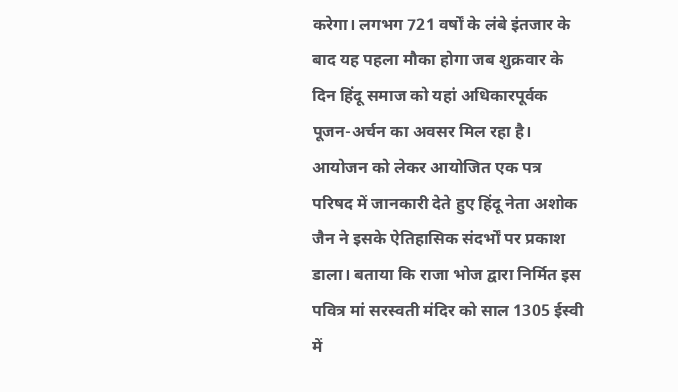करेगा। लगभग 721 वर्षों के लंबे इंतजार के बाद यह पहला मौका होगा जब शुक्रवार के दिन हिंदू समाज को यहां अधिकारपूर्वक पूजन-अर्चन का अवसर मिल रहा है।
आयोजन को लेकर आयोजित एक पत्र परिषद में जानकारी देते हुए हिंदू नेता अशोक जैन ने इसके ऐतिहासिक संदर्भों पर प्रकाश डाला। बताया कि राजा भोज द्वारा निर्मित इस पवित्र मां सरस्वती मंदिर को साल 1305 ईस्वी में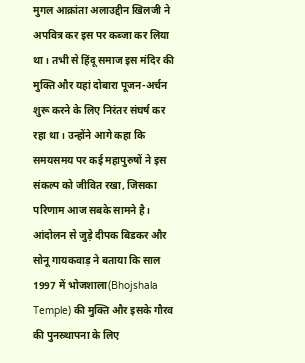मुगल आक्रांता अलाउद्दीन खिलजी ने अपवित्र कर इस पर कब्जा कर लिया था। तभी से हिंदू समाज इस मंदिर की मुक्ति और यहां दोबारा पूजन-अर्चन शुरू करने के लिए निरंतर संघर्ष कर रहा था। उन्होंने आगे कहा कि समयसमय पर कई महापुरुषों ने इस संकल्प को जीवित रखा, जिसका परिणाम आज सबके सामने है।
आंदोलन से जुड़े दीपक बिडकर और सोनू गायकवाड़ ने बताया कि साल 1997 में भोजशाला(Bhojshala Temple) की मुक्ति और इसके गौरव की पुनस्र्थापना के लिए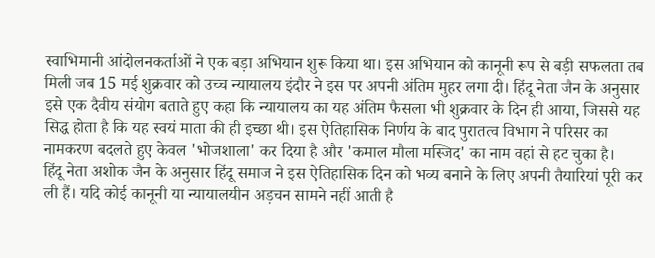स्वाभिमानी आंदोलनकर्ताओं ने एक बड़ा अभियान शुरू किया था। इस अभियान को कानूनी रूप से बड़ी सफलता तब मिली जब 15 मई शुक्रवार को उच्च न्यायालय इंदौर ने इस पर अपनी अंतिम मुहर लगा दी। हिंदू नेता जैन के अनुसार इसे एक दैवीय संयोग बताते हुए कहा कि न्यायालय का यह अंतिम फैसला भी शुक्रवार के दिन ही आया, जिससे यह सिद्ध होता है कि यह स्वयं माता की ही इच्छा थी। इस ऐतिहासिक निर्णय के बाद पुरातत्व विभाग ने परिसर का नामकरण बदलते हुए केवल 'भोजशाला' कर दिया है और 'कमाल मौला मस्जिद' का नाम वहां से हट चुका है।
हिंदू नेता अशोक जैन के अनुसार हिंदू समाज ने इस ऐतिहासिक दिन को भव्य बनाने के लिए अपनी तैयारियां पूरी कर ली हैं। यदि कोई कानूनी या न्यायालयीन अड़चन सामने नहीं आती है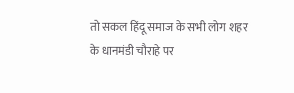तो सकल हिंदू समाज के सभी लोग शहर के धानमंडी चौराहे पर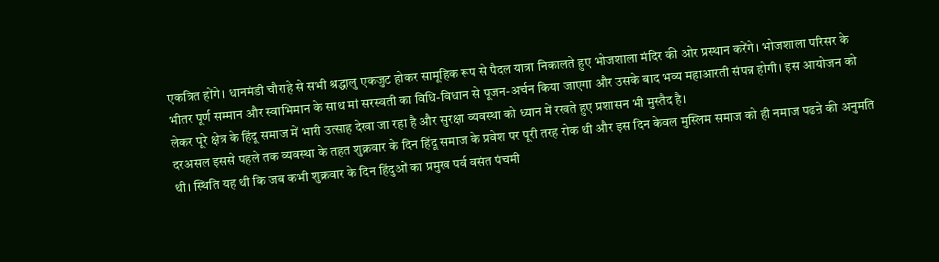एकत्रित होंगे। धानमंडी चौराहे से सभी श्रद्धालु एकजुट होकर सामूहिक रूप से पैदल यात्रा निकालते हुए भोजशाला मंदिर की ओर प्रस्थान करेंगे। भोजशाला परिसर के भीतर पूर्ण सम्मान और स्वाभिमान के साथ मां सरस्वती का विधि-विधान से पूजन-अर्चन किया जाएगा और उसके बाद भव्य महाआरती संपन्न होगी। इस आयोजन को लेकर पूरे क्षेत्र के हिंदू समाज में भारी उत्साह देखा जा रहा है और सुरक्षा व्यवस्था को ध्यान में रखते हुए प्रशासन भी मुस्तैद है।
दरअसल इससे पहले तक व्यवस्था के तहत शुक्रवार के दिन हिंदू समाज के प्रवेश पर पूरी तरह रोक थी और इस दिन केवल मुस्लिम समाज को ही नमाज पढऩे की अनुमति थी। स्थिति यह थी कि जब कभी शुक्रवार के दिन हिंदुओं का प्रमुख पर्व वसंत पंचमी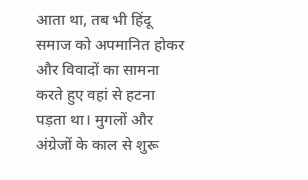आता था, तब भी हिंदू समाज को अपमानित होकर और विवादों का सामना करते हुए वहां से हटना पड़ता था। मुगलों और अंग्रेजों के काल से शुरू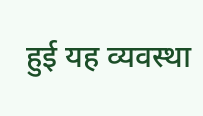हुई यह व्यवस्था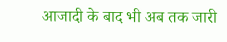आजादी के बाद भी अब तक जारी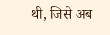थी, जिसे अब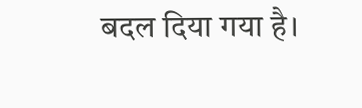बदल दिया गया है।